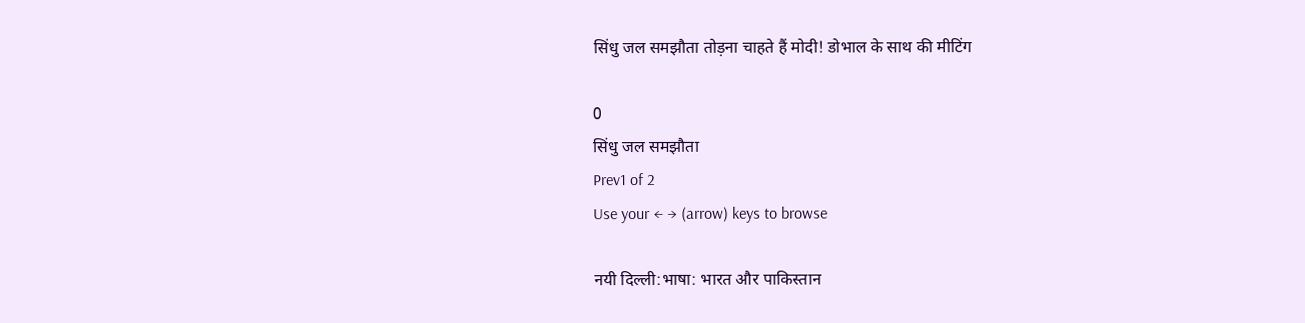सिंधु जल समझौता तोड़ना चाहते हैं मोदी! डोभाल के साथ की मीटिंग

0
सिंधु जल समझौता
Prev1 of 2
Use your ← → (arrow) keys to browse

नयी दिल्ली:भाषा: भारत और पाकिस्तान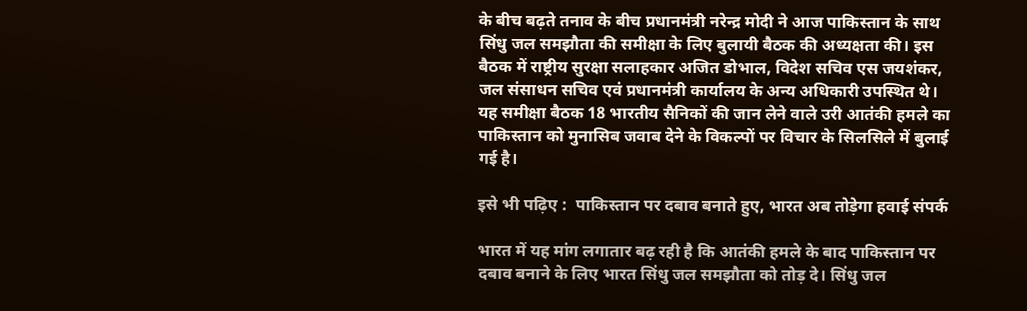के बीच बढ़ते तनाव के बीच प्रधानमंत्री नरेन्द्र मोदी ने आज पाकिस्तान के साथ सिंधु जल समझौता की समीक्षा के लिए बुलायी बैठक की अध्यक्षता की। इस बैठक में राष्ट्रीय सुरक्षा सलाहकार अजित डोभाल, विदेश सचिव एस जयशंकर, जल संसाधन सचिव एवं प्रधानमंत्री कार्यालय के अन्य अधिकारी उपस्थित थे। यह समीक्षा बैठक 18 भारतीय सैनिकों की जान लेने वाले उरी आतंकी हमले का पाकिस्तान को मुनासिब जवाब देने के विकल्पों पर विचार के सिलसिले में बुलाई गई है।

इसे भी पढ़िए :  पाकिस्तान पर दबाव बनाते हुए, भारत अब तोड़ेगा हवाई संपर्क

भारत में यह मांग लगातार बढ़ रही है कि आतंकी हमले के बाद पाकिस्तान पर दबाव बनाने के लिए भारत सिंधु जल समझौता को तोड़ दे। सिंधु जल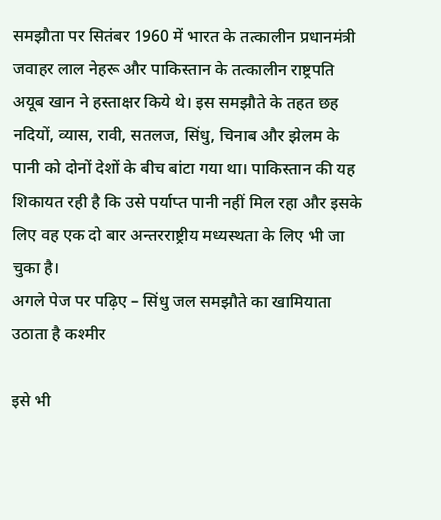समझौता पर सितंबर 1960 में भारत के तत्कालीन प्रधानमंत्री जवाहर लाल नेहरू और पाकिस्तान के तत्कालीन राष्ट्रपति अयूब खान ने हस्ताक्षर किये थे। इस समझौते के तहत छह नदियों, व्यास, रावी, सतलज, सिंधु, चिनाब और झेलम के पानी को दोनों देशों के बीच बांटा गया था। पाकिस्तान की यह शिकायत रही है कि उसे पर्याप्त पानी नहीं मिल रहा और इसके लिए वह एक दो बार अन्तरराष्ट्रीय मध्यस्थता के लिए भी जा चुका है।
अगले पेज पर पढ़िए – सिंधु जल समझौते का खामियाता उठाता है कश्मीर

इसे भी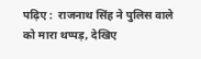पढ़िए :  राजनाथ सिंह ने पुलिस वाले को मारा थप्पड़, देखिए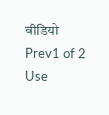वीडियो
Prev1 of 2
Use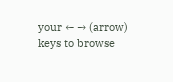your ← → (arrow) keys to browse